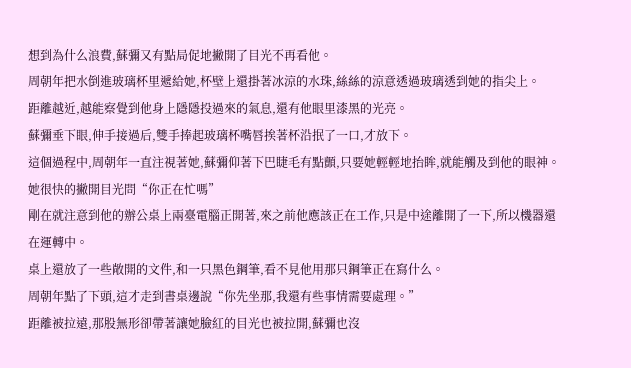想到為什么浪費,蘇彌又有點局促地撇開了目光不再看他。
周朝年把水倒進玻璃杯里遞給她,杯壁上還掛著冰涼的水珠,絲絲的涼意透過玻璃透到她的指尖上。
距離越近,越能察覺到他身上隱隱投過來的氣息,還有他眼里漆黑的光亮。
蘇彌垂下眼,伸手接過后,雙手捧起玻璃杯嘴唇挨著杯沿抿了一口,才放下。
這個過程中,周朝年一直注視著她,蘇彌仰著下巴睫毛有點顫,只要她輕輕地抬眸,就能觸及到他的眼神。
她很快的撇開目光問“你正在忙嗎”
剛在就注意到他的辦公桌上兩臺電腦正開著,來之前他應該正在工作,只是中途離開了一下,所以機器還在運轉中。
桌上還放了一些敞開的文件,和一只黑色鋼筆,看不見他用那只鋼筆正在寫什么。
周朝年點了下頭,這才走到書桌邊說“你先坐那,我還有些事情需要處理。”
距離被拉遠,那股無形卻帶著讓她臉紅的目光也被拉開,蘇彌也沒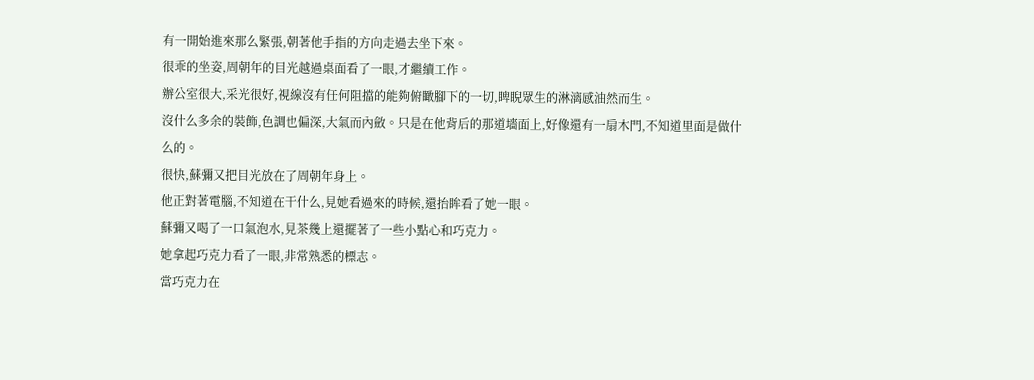有一開始進來那么緊張,朝著他手指的方向走過去坐下來。
很乖的坐姿,周朝年的目光越過桌面看了一眼,才繼續工作。
辦公室很大,采光很好,視線沒有任何阻擋的能夠俯瞰腳下的一切,睥睨眾生的淋漓感油然而生。
沒什么多余的裝飾,色調也偏深,大氣而內斂。只是在他背后的那道墻面上,好像還有一扇木門,不知道里面是做什么的。
很快,蘇彌又把目光放在了周朝年身上。
他正對著電腦,不知道在干什么,見她看過來的時候,還抬眸看了她一眼。
蘇彌又喝了一口氣泡水,見茶幾上還擺著了一些小點心和巧克力。
她拿起巧克力看了一眼,非常熟悉的標志。
當巧克力在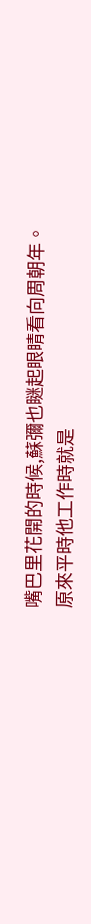嘴巴里花開的時候,蘇彌也瞇起眼睛看向周朝年。
原來平時他工作時就是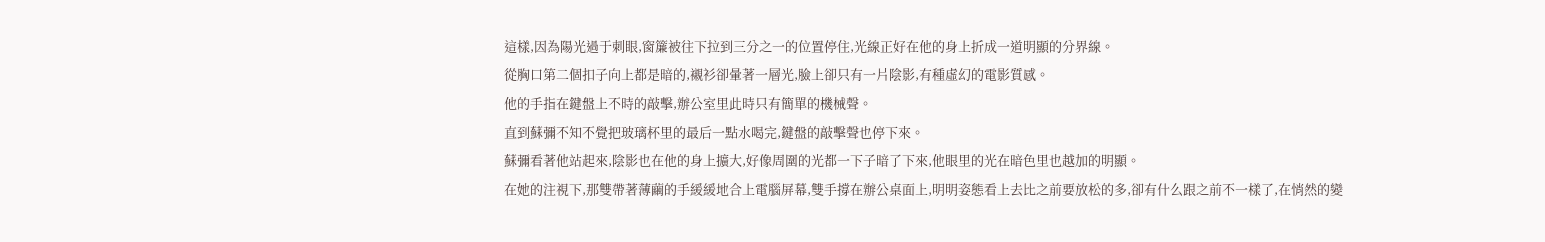這樣,因為陽光過于刺眼,窗簾被往下拉到三分之一的位置停住,光線正好在他的身上折成一道明顯的分界線。
從胸口第二個扣子向上都是暗的,襯衫卻暈著一層光,臉上卻只有一片陰影,有種虛幻的電影質感。
他的手指在鍵盤上不時的敲擊,辦公室里此時只有簡單的機械聲。
直到蘇彌不知不覺把玻璃杯里的最后一點水喝完,鍵盤的敲擊聲也停下來。
蘇彌看著他站起來,陰影也在他的身上擴大,好像周圍的光都一下子暗了下來,他眼里的光在暗色里也越加的明顯。
在她的注視下,那雙帶著薄繭的手緩緩地合上電腦屏幕,雙手撐在辦公桌面上,明明姿態看上去比之前要放松的多,卻有什么跟之前不一樣了,在悄然的變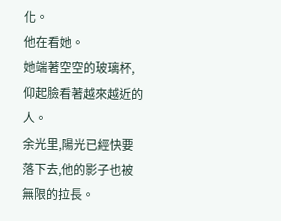化。
他在看她。
她端著空空的玻璃杯,仰起臉看著越來越近的人。
余光里,陽光已經快要落下去,他的影子也被無限的拉長。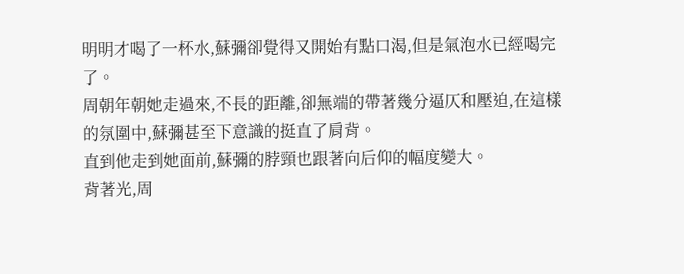明明才喝了一杯水,蘇彌卻覺得又開始有點口渴,但是氣泡水已經喝完了。
周朝年朝她走過來,不長的距離,卻無端的帶著幾分逼仄和壓迫,在這樣的氛圍中,蘇彌甚至下意識的挺直了肩背。
直到他走到她面前,蘇彌的脖頸也跟著向后仰的幅度變大。
背著光,周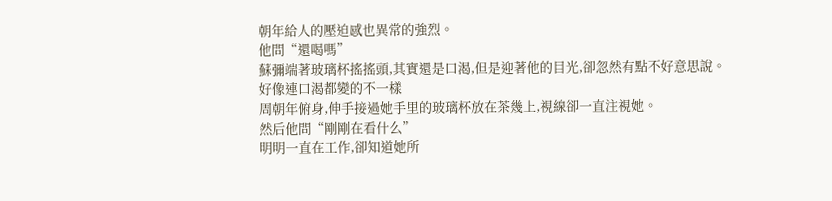朝年給人的壓迫感也異常的強烈。
他問“還喝嗎”
蘇彌端著玻璃杯搖搖頭,其實還是口渴,但是迎著他的目光,卻忽然有點不好意思說。
好像連口渴都變的不一樣
周朝年俯身,伸手接過她手里的玻璃杯放在茶幾上,視線卻一直注視她。
然后他問“剛剛在看什么”
明明一直在工作,卻知道她所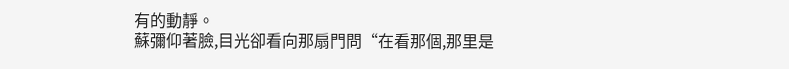有的動靜。
蘇彌仰著臉,目光卻看向那扇門問“在看那個,那里是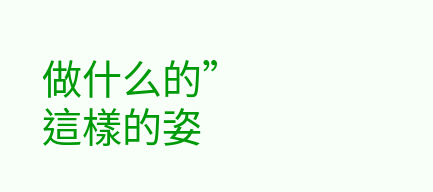做什么的”
這樣的姿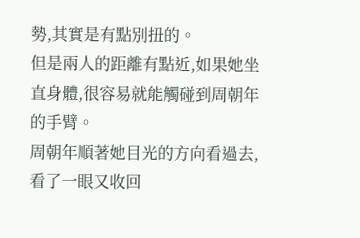勢,其實是有點別扭的。
但是兩人的距離有點近,如果她坐直身體,很容易就能觸碰到周朝年的手臂。
周朝年順著她目光的方向看過去,看了一眼又收回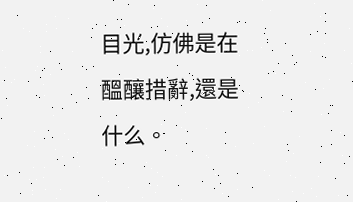目光,仿佛是在醞釀措辭,還是什么。